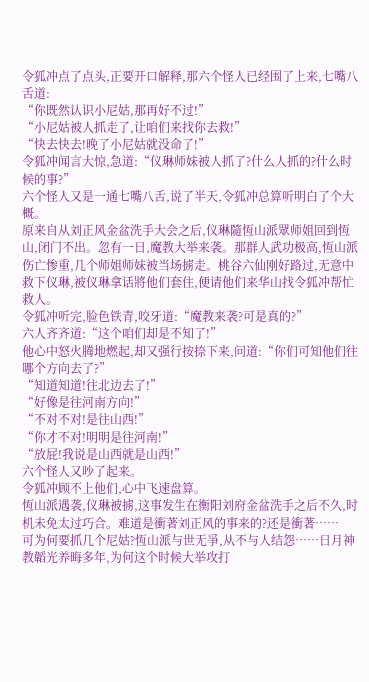令狐冲点了点头,正要开口解释,那六个怪人已经围了上来,七嘴八舌道:
“你既然认识小尼姑,那再好不过!”
“小尼姑被人抓走了,让咱们来找你去救!”
“快去快去!晚了小尼姑就没命了!”
令狐冲闻言大惊,急道:“仪琳师妹被人抓了?什么人抓的?什么时候的事?”
六个怪人又是一通七嘴八舌,说了半天,令狐冲总算听明白了个大概。
原来自从刘正风金盆洗手大会之后,仪琳隨恆山派眾师姐回到恆山,闭门不出。忽有一日,魔教大举来袭。那群人武功极高,恆山派伤亡惨重,几个师姐师妹被当场掳走。桃谷六仙刚好路过,无意中救下仪琳,被仪琳拿话將他们套住,便请他们来华山找令狐冲帮忙救人。
令狐冲听完,脸色铁青,咬牙道:“魔教来袭?可是真的?”
六人齐齐道:“这个咱们却是不知了!”
他心中怒火腾地燃起,却又强行按捺下来,问道:“你们可知他们往哪个方向去了?”
“知道知道!往北边去了!”
“好像是往河南方向!”
“不对不对!是往山西!”
“你才不对!明明是往河南!”
“放屁!我说是山西就是山西!”
六个怪人又吵了起来。
令狐冲顾不上他们,心中飞速盘算。
恆山派遇袭,仪琳被掳,这事发生在衡阳刘府金盆洗手之后不久,时机未免太过巧合。难道是衝著刘正风的事来的?还是衝著……
可为何要抓几个尼姑?恆山派与世无爭,从不与人结怨……日月神教韜光养晦多年,为何这个时候大举攻打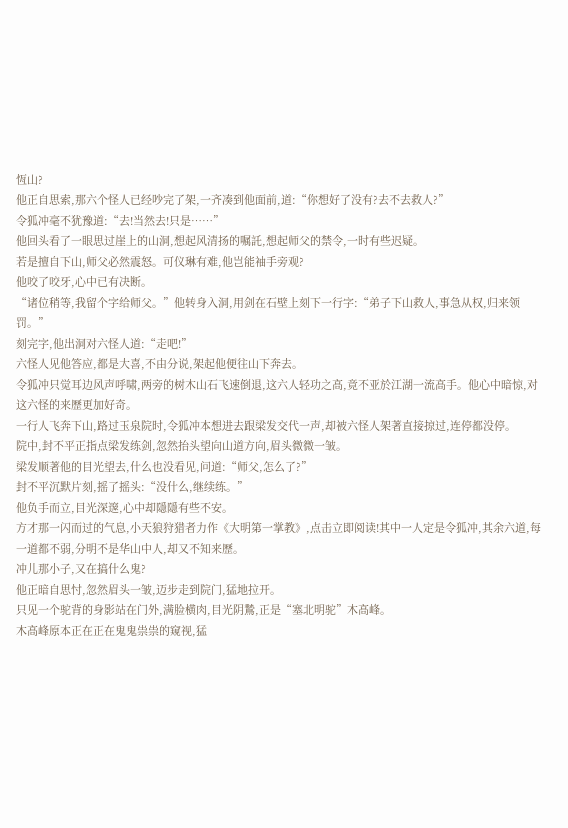恆山?
他正自思索,那六个怪人已经吵完了架,一齐凑到他面前,道:“你想好了没有?去不去救人?”
令狐冲毫不犹豫道:“去!当然去!只是……”
他回头看了一眼思过崖上的山洞,想起风清扬的嘱託,想起师父的禁令,一时有些迟疑。
若是擅自下山,师父必然震怒。可仪琳有难,他岂能袖手旁观?
他咬了咬牙,心中已有决断。
“诸位稍等,我留个字给师父。”他转身入洞,用剑在石壁上刻下一行字:“弟子下山救人,事急从权,归来领罚。”
刻完字,他出洞对六怪人道:“走吧!”
六怪人见他答应,都是大喜,不由分说,架起他便往山下奔去。
令狐冲只觉耳边风声呼啸,两旁的树木山石飞速倒退,这六人轻功之高,竟不亚於江湖一流高手。他心中暗惊,对这六怪的来歷更加好奇。
一行人飞奔下山,路过玉泉院时,令狐冲本想进去跟梁发交代一声,却被六怪人架著直接掠过,连停都没停。
院中,封不平正指点梁发练剑,忽然抬头望向山道方向,眉头微微一皱。
梁发顺著他的目光望去,什么也没看见,问道:“师父,怎么了?”
封不平沉默片刻,摇了摇头:“没什么,继续练。”
他负手而立,目光深邃,心中却隱隱有些不安。
方才那一闪而过的气息,小天狼狩猎者力作《大明第一掌教》,点击立即阅读!其中一人定是令狐冲,其余六道,每一道都不弱,分明不是华山中人,却又不知来歷。
冲儿那小子,又在搞什么鬼?
他正暗自思忖,忽然眉头一皱,迈步走到院门,猛地拉开。
只见一个驼背的身影站在门外,满脸横肉,目光阴鷙,正是“塞北明驼”木高峰。
木高峰原本正在正在鬼鬼祟祟的窥视,猛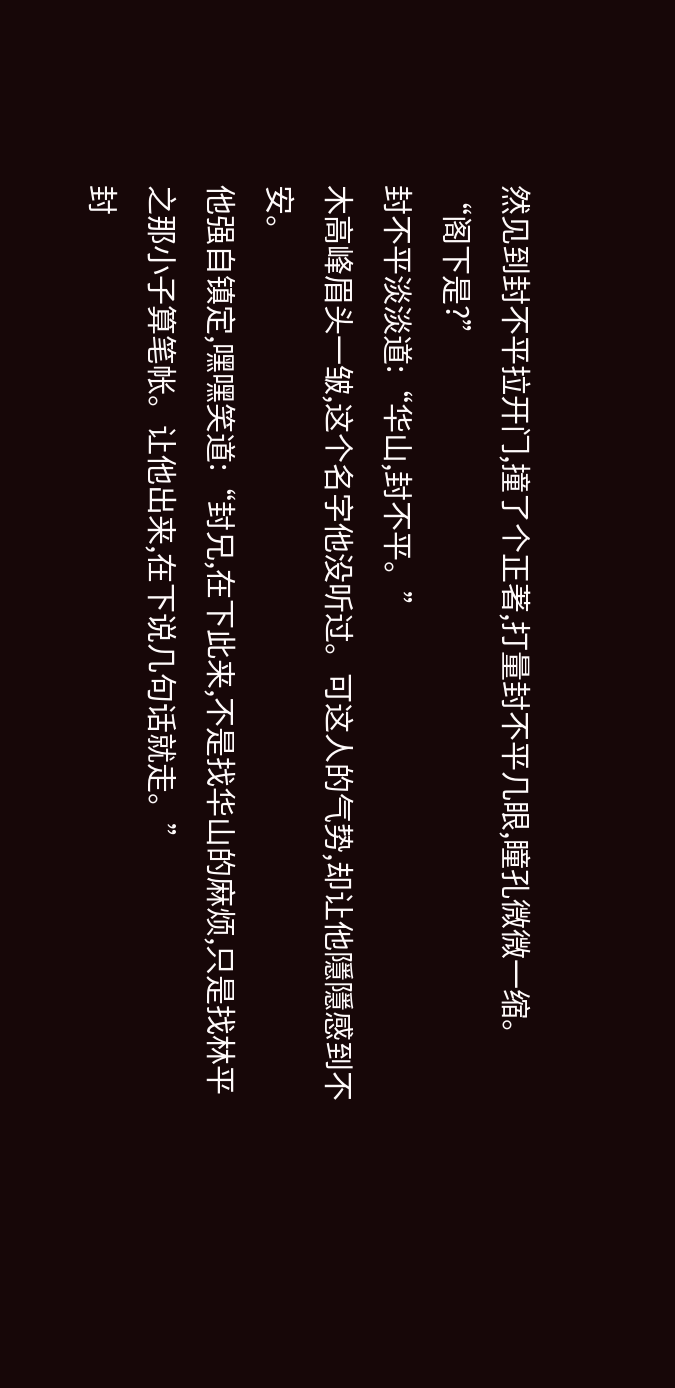然见到封不平拉开门,撞了个正著,打量封不平几眼,瞳孔微微一缩。
“阁下是?”
封不平淡淡道:“华山,封不平。”
木高峰眉头一皱,这个名字他没听过。可这人的气势,却让他隱隱感到不安。
他强自镇定,嘿嘿笑道:“封兄,在下此来,不是找华山的麻烦,只是找林平之那小子算笔帐。让他出来,在下说几句话就走。”
封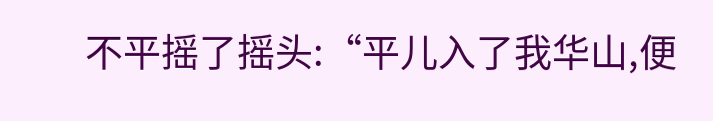不平摇了摇头:“平儿入了我华山,便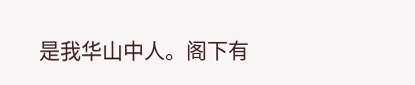是我华山中人。阁下有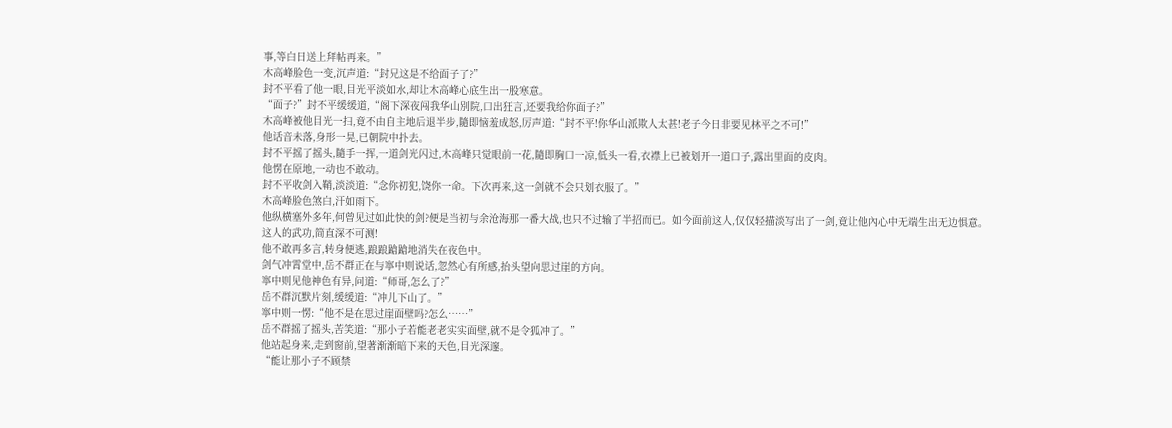事,等白日送上拜帖再来。”
木高峰脸色一变,沉声道:“封兄这是不给面子了?”
封不平看了他一眼,目光平淡如水,却让木高峰心底生出一股寒意。
“面子?”封不平缓缓道,“阁下深夜闯我华山別院,口出狂言,还要我给你面子?”
木高峰被他目光一扫,竟不由自主地后退半步,隨即恼羞成怒,厉声道:“封不平!你华山派欺人太甚!老子今日非要见林平之不可!”
他话音未落,身形一晃,已朝院中扑去。
封不平摇了摇头,隨手一挥,一道剑光闪过,木高峰只觉眼前一花,隨即胸口一凉,低头一看,衣襟上已被划开一道口子,露出里面的皮肉。
他愣在原地,一动也不敢动。
封不平收剑入鞘,淡淡道:“念你初犯,饶你一命。下次再来,这一剑就不会只划衣服了。”
木高峰脸色煞白,汗如雨下。
他纵横塞外多年,何曾见过如此快的剑?便是当初与余沧海那一番大战,也只不过输了半招而已。如今面前这人,仅仅轻描淡写出了一剑,竟让他內心中无端生出无边惧意。
这人的武功,简直深不可测!
他不敢再多言,转身便逃,踉踉蹌蹌地消失在夜色中。
剑气冲霄堂中,岳不群正在与寧中则说话,忽然心有所感,抬头望向思过崖的方向。
寧中则见他神色有异,问道:“师哥,怎么了?”
岳不群沉默片刻,缓缓道:“冲儿下山了。”
寧中则一愣:“他不是在思过崖面壁吗?怎么……”
岳不群摇了摇头,苦笑道:“那小子若能老老实实面壁,就不是令狐冲了。”
他站起身来,走到窗前,望著渐渐暗下来的天色,目光深邃。
“能让那小子不顾禁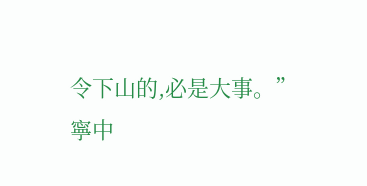令下山的,必是大事。”
寧中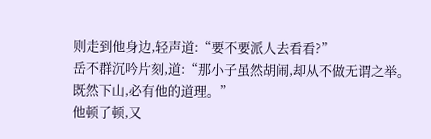则走到他身边,轻声道:“要不要派人去看看?”
岳不群沉吟片刻,道:“那小子虽然胡闹,却从不做无谓之举。既然下山,必有他的道理。”
他顿了顿,又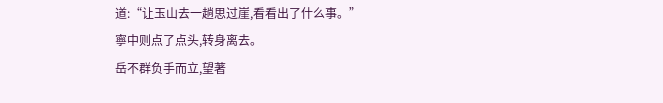道:“让玉山去一趟思过崖,看看出了什么事。”
寧中则点了点头,转身离去。
岳不群负手而立,望著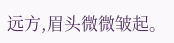远方,眉头微微皱起。